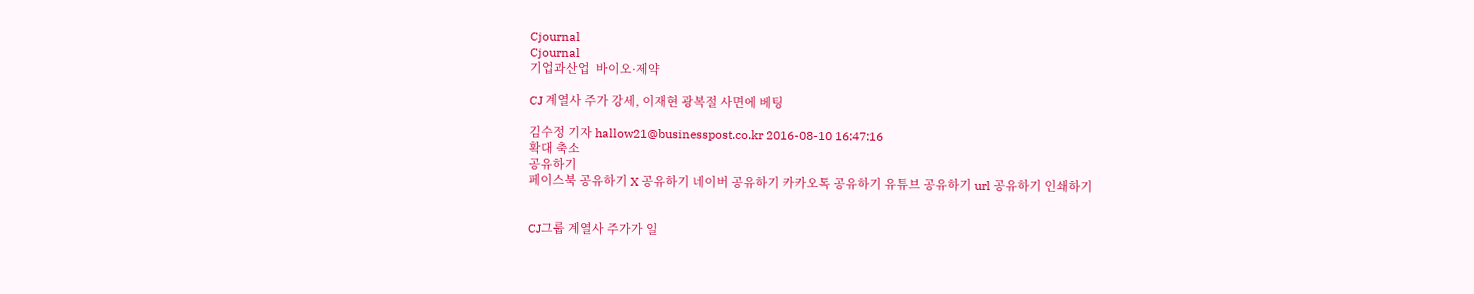Cjournal
Cjournal
기업과산업  바이오·제약

CJ 계열사 주가 강세, 이재현 광복절 사면에 베팅

김수정 기자 hallow21@businesspost.co.kr 2016-08-10 16:47:16
확대 축소
공유하기
페이스북 공유하기 X 공유하기 네이버 공유하기 카카오톡 공유하기 유튜브 공유하기 url 공유하기 인쇄하기


CJ그룹 계열사 주가가 일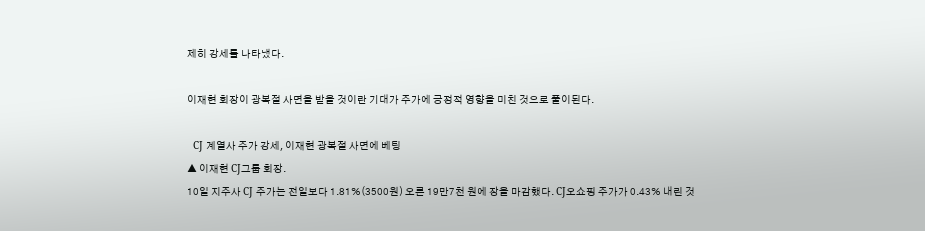제히 강세를 나타냈다.

이재현 회장이 광복절 사면을 받을 것이란 기대가 주가에 긍정적 영향을 미친 것으로 풀이된다.

  CJ 계열사 주가 강세, 이재현 광복절 사면에 베팅
▲ 이재현 CJ그룹 회장.
10일 지주사 CJ 주가는 전일보다 1.81%(3500원) 오른 19만7천 원에 장을 마감했다. CJ오쇼핑 주가가 0.43% 내린 것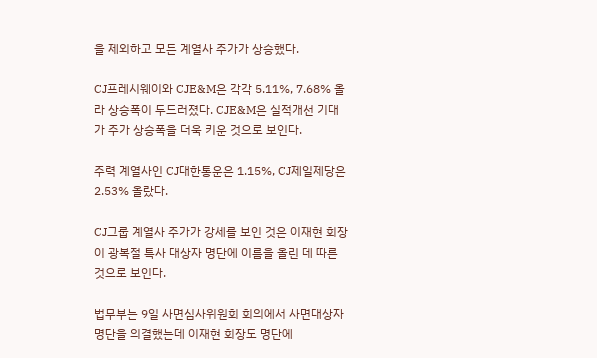을 제외하고 모든 계열사 주가가 상승했다.

CJ프레시웨이와 CJE&M은 각각 5.11%, 7.68% 올라 상승폭이 두드러졌다. CJE&M은 실적개선 기대가 주가 상승폭을 더욱 키운 것으로 보인다.

주력 계열사인 CJ대한통운은 1.15%, CJ제일제당은 2.53% 올랐다.

CJ그룹 계열사 주가가 강세를 보인 것은 이재현 회장이 광복절 특사 대상자 명단에 이름을 올린 데 따른 것으로 보인다.

법무부는 9일 사면심사위원회 회의에서 사면대상자 명단을 의결했는데 이재현 회장도 명단에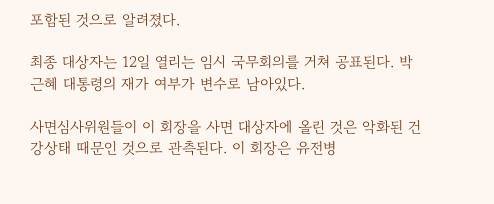포함된 것으로 알려졌다.

최종 대상자는 12일 열리는 임시 국무회의를 거쳐 공표된다. 박근혜 대통령의 재가 여부가 변수로 남아있다.

사면심사위원들이 이 회장을 사면 대상자에 올린 것은 악화된 건강상태 때문인 것으로 관측된다. 이 회장은 유전병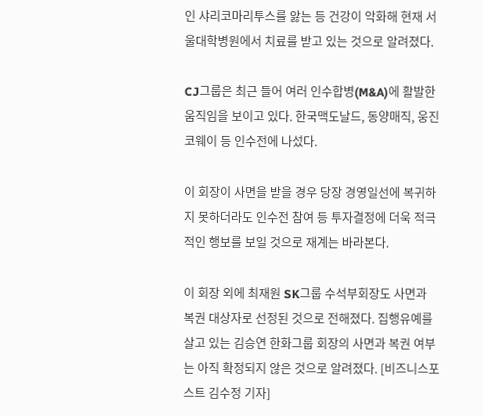인 샤리코마리투스를 앓는 등 건강이 악화해 현재 서울대학병원에서 치료를 받고 있는 것으로 알려졌다.

CJ그룹은 최근 들어 여러 인수합병(M&A)에 활발한 움직임을 보이고 있다. 한국맥도날드, 동양매직, 웅진코웨이 등 인수전에 나섰다.

이 회장이 사면을 받을 경우 당장 경영일선에 복귀하지 못하더라도 인수전 참여 등 투자결정에 더욱 적극적인 행보를 보일 것으로 재계는 바라본다.

이 회장 외에 최재원 SK그룹 수석부회장도 사면과 복권 대상자로 선정된 것으로 전해졌다. 집행유예를 살고 있는 김승연 한화그룹 회장의 사면과 복권 여부는 아직 확정되지 않은 것으로 알려졌다. [비즈니스포스트 김수정 기자]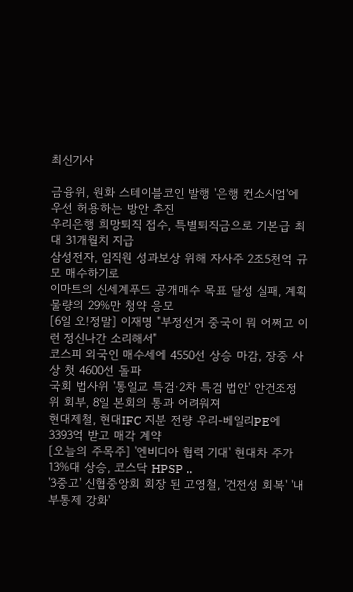최신기사

금융위, 원화 스테이블코인 발행 '은행 컨소시엄'에 우선 허용하는 방안 추진
우리은행 희망퇴직 접수, 특별퇴직금으로 기본급 최대 31개월치 지급
삼성전자, 임직원 성과보상 위해 자사주 2조5천억 규모 매수하기로
이마트의 신세계푸드 공개매수 목표 달성 실패, 계획 물량의 29%만 청약 응모
[6일 오!정말] 이재명 "부정선거 중국이 뭐 어쩌고 이런 정신나간 소리해서"
코스피 외국인 매수세에 4550선 상승 마감, 장중 사상 첫 4600선 돌파
국회 법사위 '통일교 특검·2차 특검 법안' 안건조정위 회부, 8일 본회의 통과 어려워져
현대제철, 현대IFC 지분 전량 우리-베일리PE에 3393억 받고 매각 계약
[오늘의 주목주] '엔비디아 협력 기대' 현대차 주가 13%대 상승, 코스닥 HPSP ..
'3중고' 신협중앙회 회장 된 고영철, '건전성 회복' '내부통제 강화'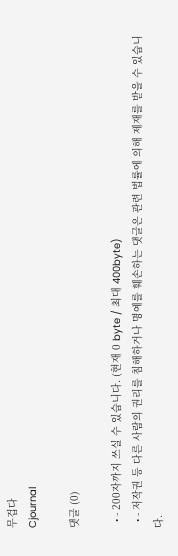무겁다
Cjournal

댓글 (0)

  • - 200자까지 쓰실 수 있습니다. (현재 0 byte / 최대 400byte)
  • - 저작권 등 다른 사람의 권리를 침해하거나 명예를 훼손하는 댓글은 관련 법률에 의해 제재를 받을 수 있습니다.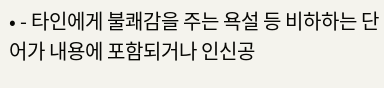• - 타인에게 불쾌감을 주는 욕설 등 비하하는 단어가 내용에 포함되거나 인신공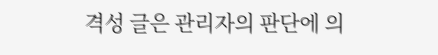격성 글은 관리자의 판단에 의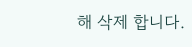해 삭제 합니다.